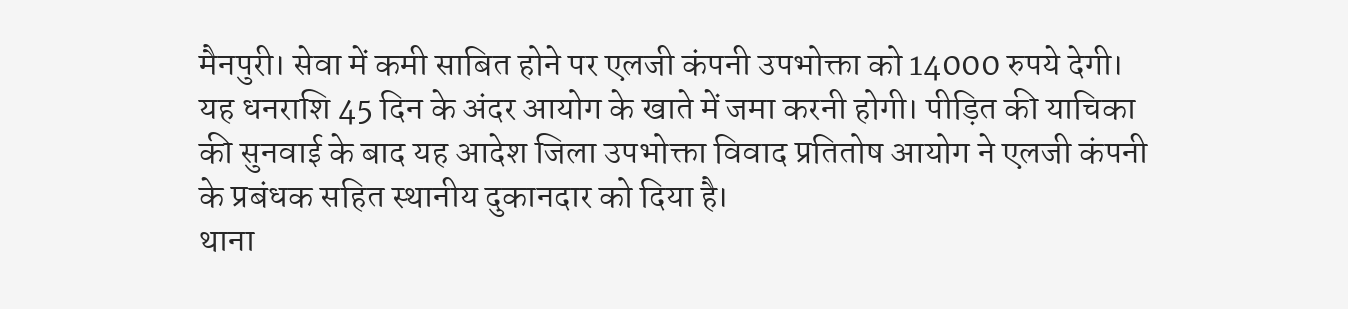मैनपुरी। सेवा में कमी साबित होने पर एलजी कंपनी उपभोक्ता को 14000 रुपये देगी। यह धनराशि 45 दिन के अंदर आयोग के खाते में जमा करनी होगी। पीड़ित की याचिका की सुनवाई के बाद यह आदेश जिला उपभोक्ता विवाद प्रतितोष आयोग ने एलजी कंपनी के प्रबंधक सहित स्थानीय दुकानदार को दिया है।
थाना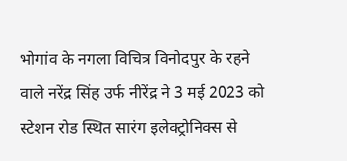भोगांव के नगला विचित्र विनोदपुर के रहने वाले नरेंद्र सिंह उर्फ नीरेंद्र ने 3 मई 2023 को स्टेशन रोड स्थित सारंग इलेक्ट्रोनिक्स से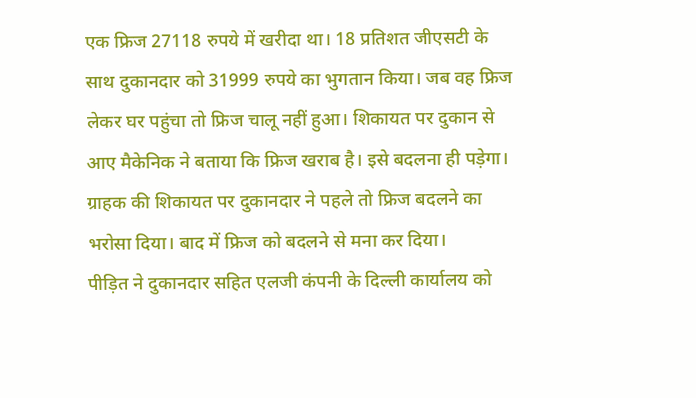एक फ्रिज 27118 रुपये में खरीदा था। 18 प्रतिशत जीएसटी के साथ दुकानदार को 31999 रुपये का भुगतान किया। जब वह फ्रिज लेकर घर पहुंचा तो फ्रिज चालू नहीं हुआ। शिकायत पर दुकान से आए मैकेनिक ने बताया कि फ्रिज खराब है। इसे बदलना ही पड़ेगा। ग्राहक की शिकायत पर दुकानदार ने पहले तो फ्रिज बदलने का भरोसा दिया। बाद में फ्रिज को बदलने से मना कर दिया।
पीड़ित ने दुकानदार सहित एलजी कंपनी के दिल्ली कार्यालय को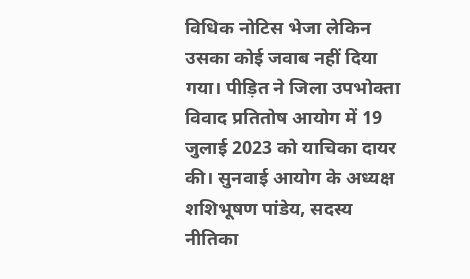विधिक नोटिस भेजा लेकिन उसका कोई जवाब नहीं दिया गया। पीड़ित ने जिला उपभोक्ता विवाद प्रतितोष आयोग में 19 जुलाई 2023 को याचिका दायर की। सुनवाई आयोग के अध्यक्ष शशिभूषण पांडेय, सदस्य नीतिका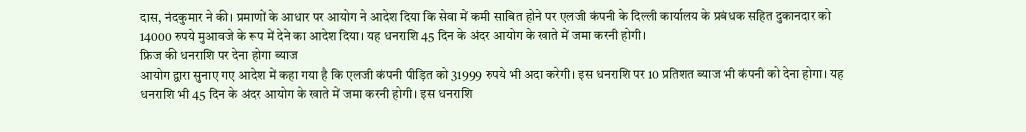दास, नंदकुमार ने की। प्रमाणों के आधार पर आयोग ने आदेश दिया कि सेवा में कमी साबित होने पर एलजी कंपनी के दिल्ली कार्यालय के प्रबंधक सहित दुकानदार को 14000 रुपये मुआवजे के रूप में देने का आदेश दिया। यह धनराशि 45 दिन के अंदर आयोग के खाते में जमा करनी होगी।
फ्रिज की धनराशि पर देना होगा ब्याज
आयोग द्वारा सुनाए गए आदेश में कहा गया है कि एलजी कंपनी पीड़ित को 31999 रुपये भी अदा करेगी। इस धनराशि पर 10 प्रतिशत ब्याज भी कंपनी को देना होगा। यह धनराशि भी 45 दिन के अंदर आयोग के खाते में जमा करनी होगी। इस धनराशि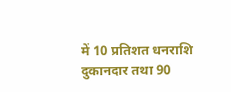में 10 प्रतिशत धनराशि दुकानदार तथा 90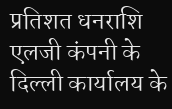प्रतिशत धनराशि एलजी कंपनी के दिल्ली कार्यालय के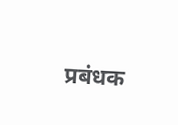प्रबंधक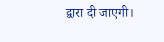द्वारा दी जाएगी।